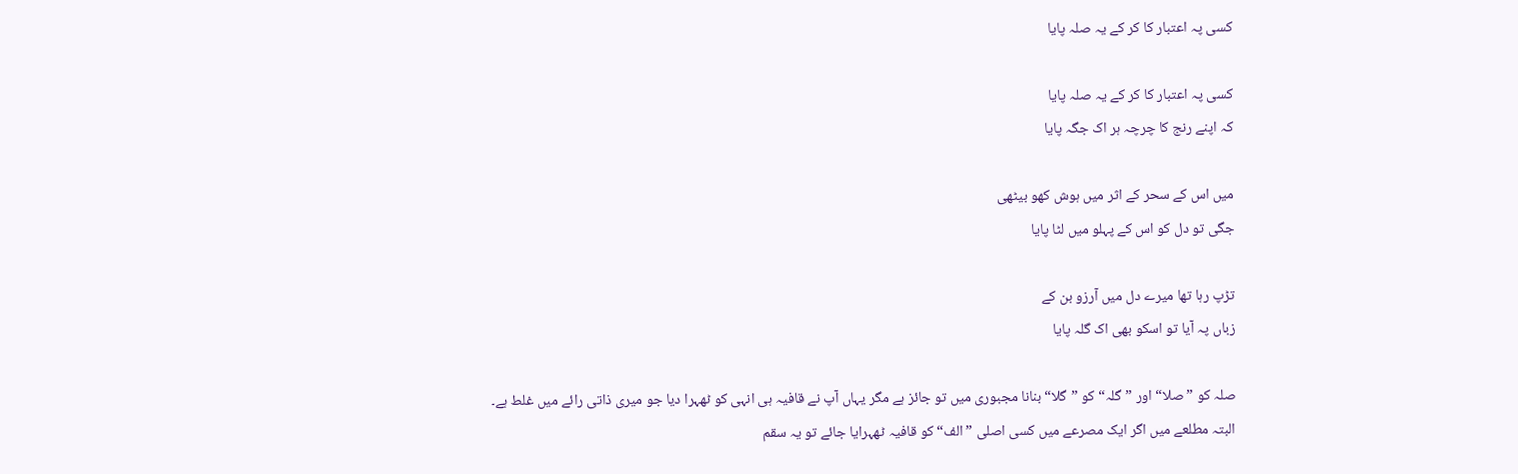کسی پہ اعتبار کا کر کے یہ صلہ پایا

کسی پہ اعتبار کا کر کے یہ صلہ پایا
کہ اپنے رنج کا چرچہ ہر اک جگہ پایا

میں اس کے سحر کے اثر میں ہوش کهو بیٹھی
جگی تو دل کو اس کے پہلو میں لٹا پایا

تڑپ رہا تها میرے دل میں آرزو بن کے
زباں پہ آیا تو اسکو بهی اک گلہ پایا

صلہ کو ”صلا“ اور ”گلہ“ کو ”گلا“ بنانا مجبوری میں تو جائز ہے مگر یہاں آپ نے قافیہ ہی انہی کو ٹھہرا دیا جو میری ذاتی رائے میں غلط ہے۔
البتہ مطلعے میں اگر ایک مصرعے میں کسی اصلی ”الف“ کو قافیہ ٹھہرایا جائے تو یہ سقم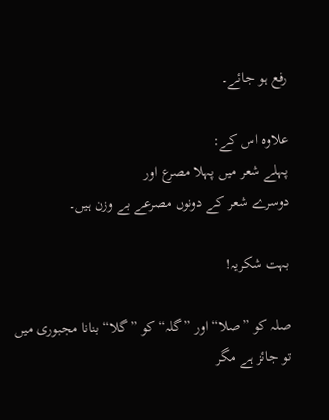رفع ہو جائے۔

علاوہ اس کے:
پہلے شعر میں پہلا مصرع اور
دوسرے شعر کے دونوں مصرعے بے وزن ہیں۔

بہت شکریہ!

صلہ کو ”صلا“ اور ”گلہ“ کو ”گلا“ بنانا مجبوری میں تو جائز ہے مگر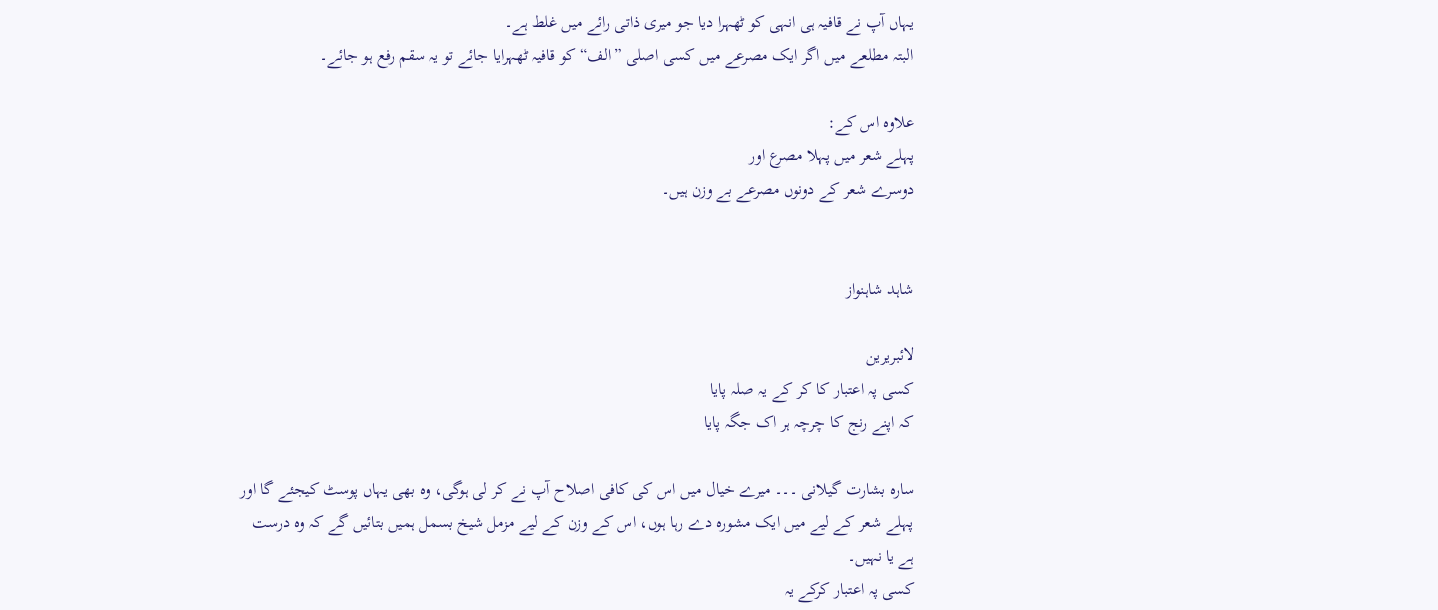یہاں آپ نے قافیہ ہی انہی کو ٹھہرا دیا جو میری ذاتی رائے میں غلط ہے۔
البتہ مطلعے میں اگر ایک مصرعے میں کسی اصلی ”الف“ کو قافیہ ٹھہرایا جائے تو یہ سقم رفع ہو جائے۔

علاوہ اس کے:
پہلے شعر میں پہلا مصرع اور
دوسرے شعر کے دونوں مصرعے بے وزن ہیں۔


شاہد شاہنواز

لائبریرین
کسی پہ اعتبار کا کر کے یہ صلہ پایا
کہ اپنے رنج کا چرچہ ہر اک جگہ پایا

سارہ بشارت گیلانی ۔۔۔ میرے خیال میں اس کی کافی اصلاح آپ نے کر لی ہوگی، وہ بھی یہاں پوسٹ کیجئے گا اور پہلے شعر کے لیے میں ایک مشورہ دے رہا ہوں، اس کے وزن کے لیے مزمل شیخ بسمل ہمیں بتائیں گے کہ وہ درست ہے یا نہیں۔
کسی پہ اعتبار کرکے یہ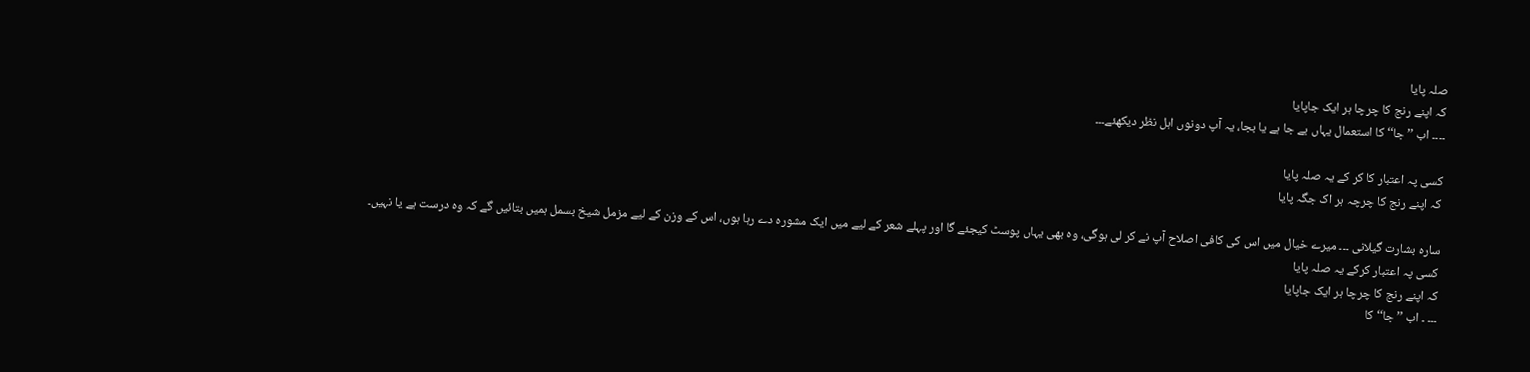صلہ پایا
کہ اپنے رنج کا چرچا ہر ایک جاپایا
۔۔۔۔ اب ’’جا‘‘ کا استعمال یہاں بے جا ہے یا بجا، یہ آپ دونوں اہل نظر دیکھئے۔۔۔

کسی پہ اعتبار کا کر کے یہ صلہ پایا
کہ اپنے رنج کا چرچہ ہر اک جگہ پایا

سارہ بشارت گیلانی ۔۔۔ میرے خیال میں اس کی کافی اصلاح آپ نے کر لی ہوگی، وہ بھی یہاں پوسٹ کیجئے گا اور پہلے شعر کے لیے میں ایک مشورہ دے رہا ہوں، اس کے وزن کے لیے مزمل شیخ بسمل ہمیں بتائیں گے کہ وہ درست ہے یا نہیں۔
کسی پہ اعتبار کرکے یہ صلہ پایا
کہ اپنے رنج کا چرچا ہر ایک جاپایا
۔۔۔ ۔ اب ’’جا‘‘ کا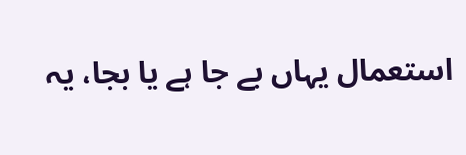استعمال یہاں بے جا ہے یا بجا، یہ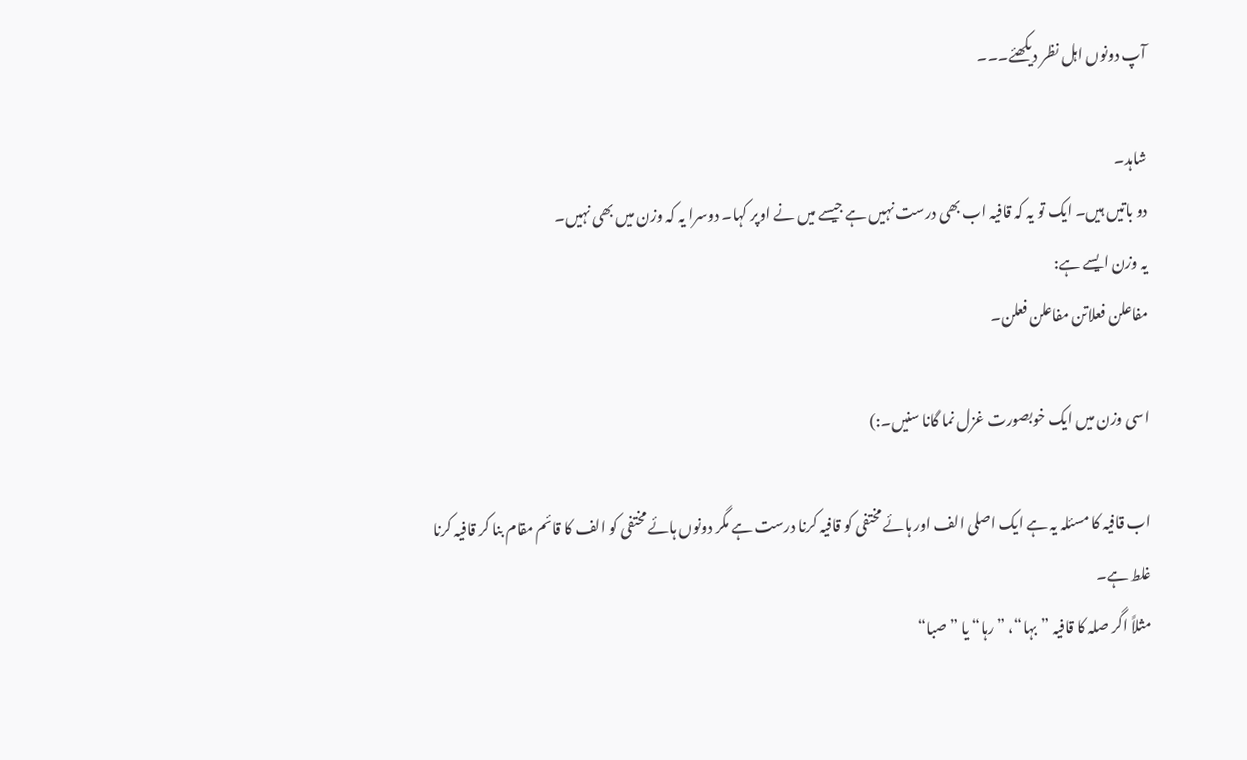آپ دونوں اہل نظر دیکھئے۔۔۔

شاہد۔
دو باتیں ہیں۔ ایک تو یہ کہ قافیہ اب بھی درست نہیں ہے جیسے میں نے اوپر کہا۔ دوسرا یہ کہ وزن میں بھی نہیں۔
یہ وزن ایسے ہے:
مفاعلن فعلاتن مفاعلن فعلن۔

اسی وزن میں ایک خوبصورت غزل نما گانا سنیں۔:)

اب قافیہ کا مسئلہ یہ ہے ایک اصلی الف اور ہائے مختفی کو قافیہ کرنا درست ہے مگر دونوں ہائے مختفی کو الف کا قائم مقام بنا کر قافیہ کرنا غلط ہے۔
مثلاً اگر صلہ کا قافیہ ”بہا“، ”رہا“ یا ”صبا“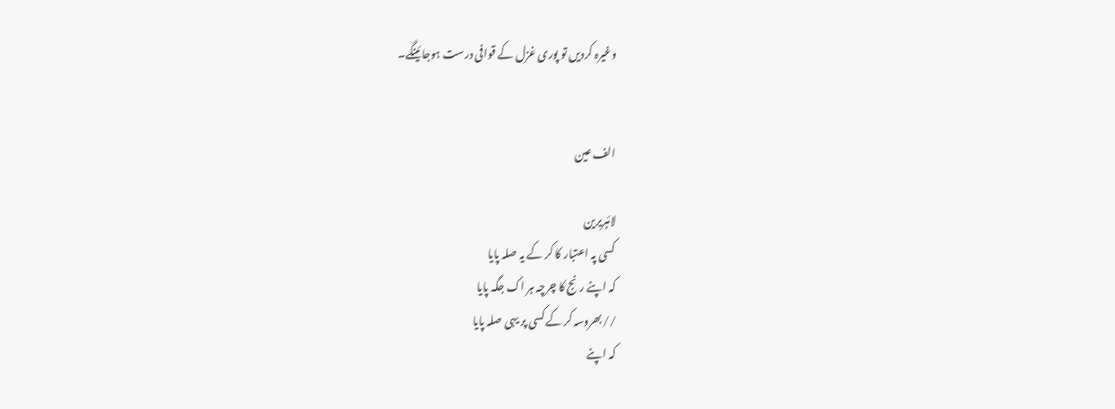وغیرہ کردیں تو پوری غزل کے قوافی درست ہوجائینگے۔


الف عین

لائبریرین
کسی پہ اعتبار کا کر کے یہ صلہ پایا
کہ اپنے رنج کا چرچہ ہر اک جگہ پایا
//بھروسہ کر کے کسی پر یہی صلہ پایا
کہ اپنے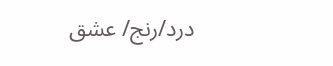درد/رنج/ عشق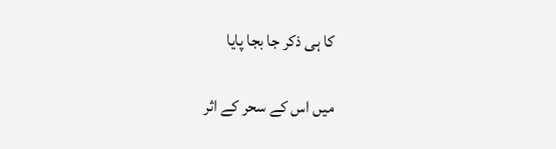کا ہی ذکر جا بجا پایا

میں اس کے سحر کے اثر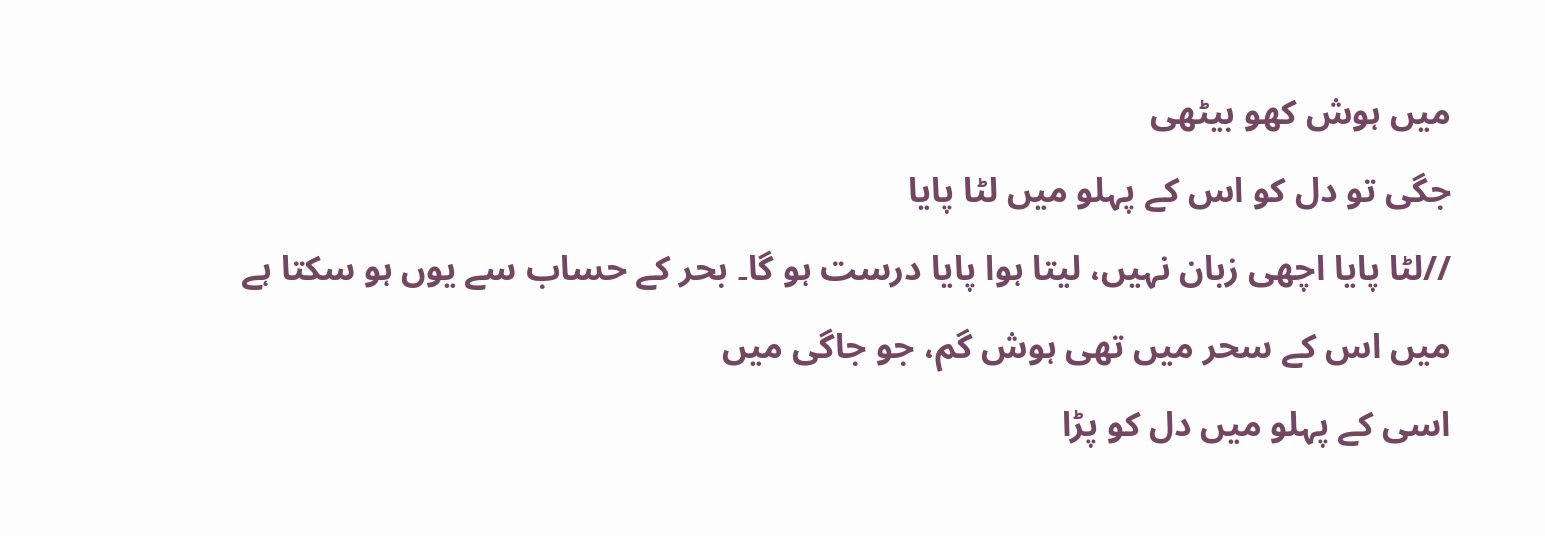میں ہوش کهو بیٹھی
جگی تو دل کو اس کے پہلو میں لٹا پایا
//لٹا پایا اچھی زبان نہیں، لیتا ہوا پایا درست ہو گا۔ بحر کے حساب سے یوں ہو سکتا ہے
میں اس کے سحر میں تھی ہوش گم، جو جاگی میں
اسی کے پہلو میں دل کو پڑا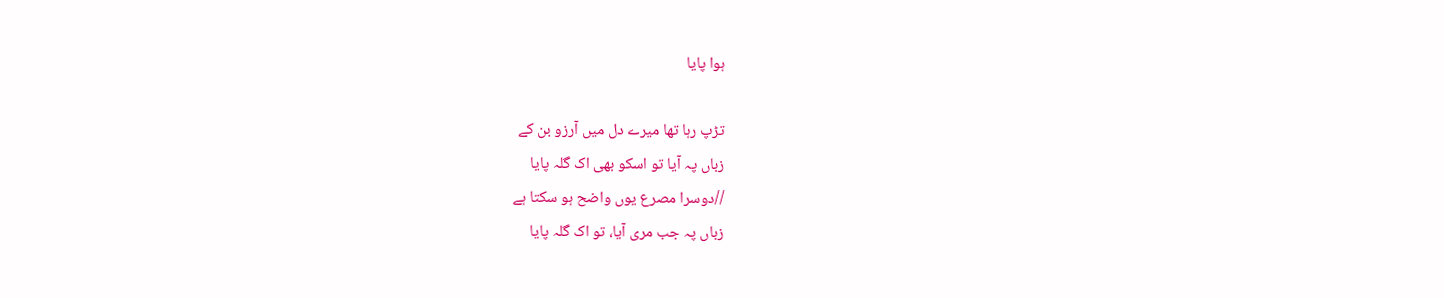ہوا پایا

تڑپ رہا تها میرے دل میں آرزو بن کے
زباں پہ آیا تو اسکو بهی اک گلہ پایا
//دوسرا مصرع یوں واضح ہو سکتا ہے
زباں پہ جب مری آیا، تو اک گلہ پایا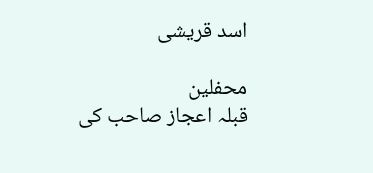اسد قریشی

محفلین
قبلہ اعجاز صاحب کی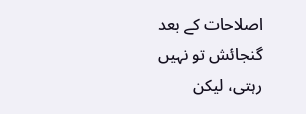اصلاحات کے بعد گنجائش تو نہیں رہتی، لیکن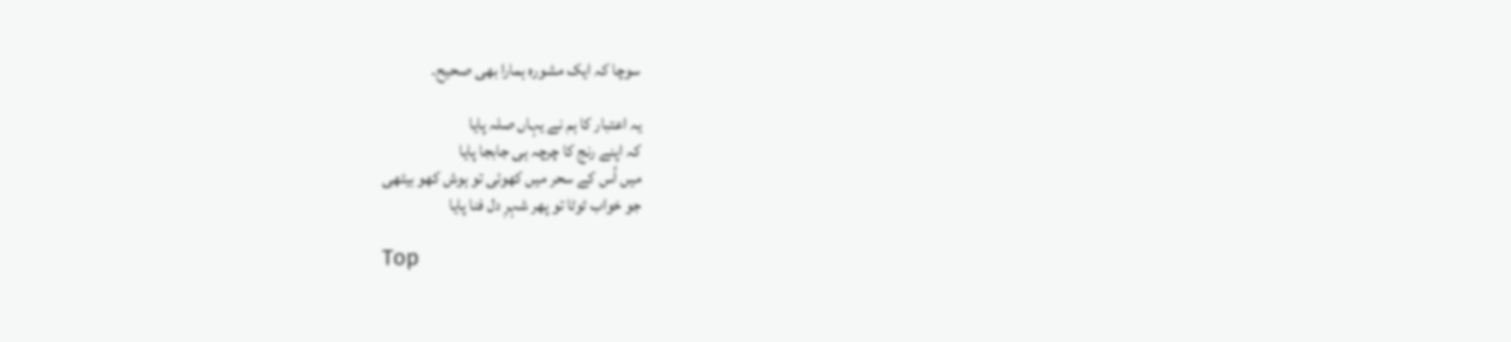سوچا کہ ایک مشورہ ہمارا بھی صحیح۔

یہ اعتبار کا ہم نے یہاں صلہ پایا
کہ اپنے رنج کا چرچہ ہی جابجا پایا
میں اُس کے سحر میں کھوئی تو ہوش کھو بیٹھی
جو خواب ٹوٹا تو پھر شہرِ دل فنا پایا

Top